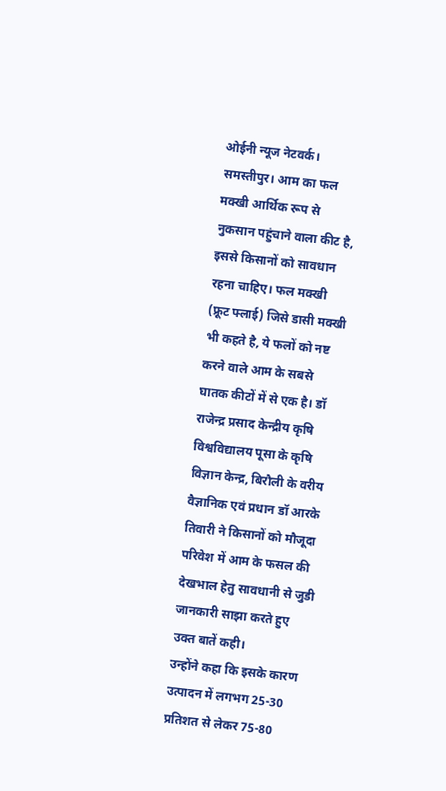ओईनी न्यूज नेटवर्क।
समस्तीपुर। आम का फल मक्खी आर्थिक रूप से नुकसान पहुंचाने वाला कीट है, इससे किसानों को सावधान रहना चाहिए। फल मक्खी (फ्रूट फ्लाई) जिसे डासी मक्खी भी कहते है, ये फलों को नष्ट करने वाले आम के सबसे घातक कीटों में से एक है। डॉ राजेन्द्र प्रसाद केन्द्रीय कृषि विश्वविद्यालय पूसा के कृषि विज्ञान केन्द्र, बिरौली के वरीय वैज्ञानिक एवं प्रधान डॉ आरके तिवारी ने किसानों को मौजूदा परिवेश में आम के फसल की देखभाल हेतु सावधानी से जुडी जानकारी साझा करते हुए उक्त बातें कही।
उन्होंने कहा कि इसके कारण उत्पादन में लगभग 25-30 प्रतिशत से लेकर 75-80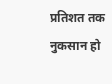प्रतिशत तक नुकसान हो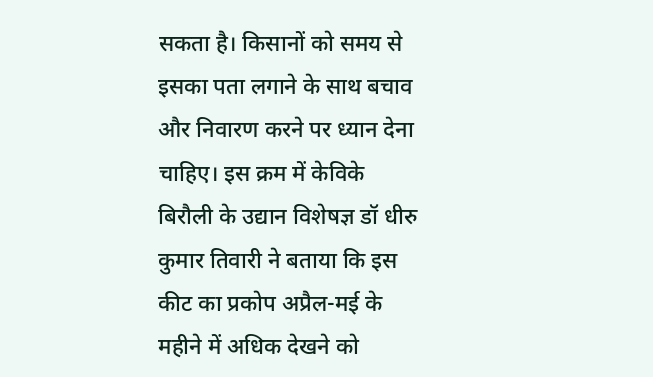सकता है। किसानों को समय से इसका पता लगाने के साथ बचाव और निवारण करने पर ध्यान देना चाहिए। इस क्रम में केविके बिरौली के उद्यान विशेषज्ञ डॉ धीरु कुमार तिवारी ने बताया कि इस कीट का प्रकोप अप्रैल-मई के महीने में अधिक देखने को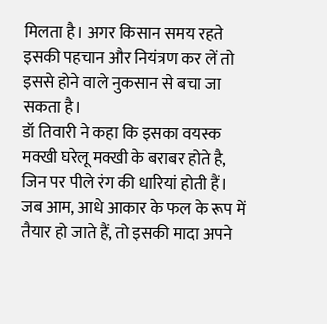मिलता है। अगर किसान समय रहते इसकी पहचान और नियंत्रण कर लें तो इससे होने वाले नुकसान से बचा जा सकता है।
डॉ तिवारी ने कहा कि इसका वयस्क मक्खी घरेलू मक्खी के बराबर होते है, जिन पर पीले रंग की धारियां होती हैं। जब आम, आधे आकार के फल के रूप में तैयार हो जाते हैं, तो इसकी मादा अपने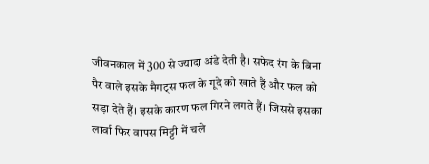जीवनकाल में 300 से ज्यादा अंडे देती है। सफेद रंग के बिना पैर वाले इसके मैगट्स फल के गूदे को खाते हैं और फल को सड़ा देते हैं। इसके कारण फल गिरने लगते हैं। जिससे इसका लार्वा फिर वापस मिट्टी में चले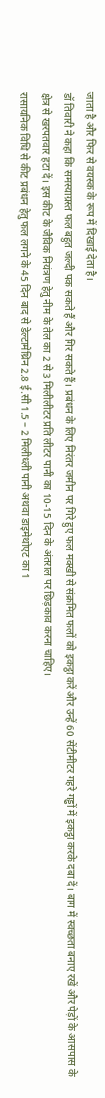जाता है और फिर से वयस्क के रूप में दिखाई देता है।
डॉ तिवारी ने कहा कि समस्याग्रस्त फल बहुत जल्दी पक सकते हैं और गिर सकते हैं। प्रबंधन के लिए निरंतर जमीन पर गिरे हुए फल मक्खी से संक्रमित फलों को इकट्ठा करें और उन्हें 60 सेंटीमीटर गहरे गड्ढों में इकट्ठा करके दबा दें। बाग में स्वच्छता बनाए रखें और पेड़ों के आसपास के क्षेत्र से खरपतवार हटा दें। इस कीट के जैविक नियंत्रण हेतु नीम के तेल का 2 से 3 मिलीलीटर प्रति लीटर पानी का 10-15 दिन के अंतराल पर छिड़काव करना चाहिए।
रासायनिक विधि से कीट प्रबंधन हेतु फल लगने के 45 दिन बाद से डेल्टामेथ्रिन 2.8 ई.सी 1.5 – 2 मिलीध्ली पानी अथवा डाइमेथोएट का 1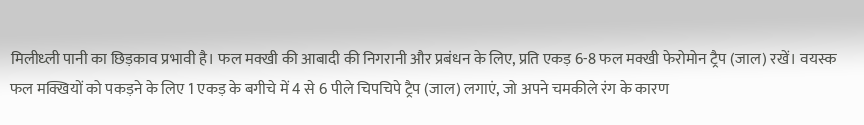मिलीध्ली पानी का छिड़काव प्रभावी है। फल मक्खी की आबादी की निगरानी और प्रबंधन के लिए, प्रति एकड़ 6-8 फल मक्खी फेरोमोन ट्रैप (जाल) रखें। वयस्क फल मक्खियों को पकड़ने के लिए 1 एकड़ के बगीचे में 4 से 6 पीले चिपचिपे ट्रैप (जाल) लगाएं, जो अपने चमकीले रंग के कारण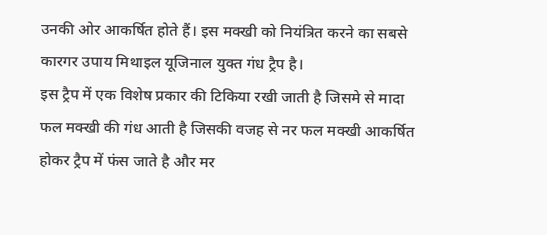उनकी ओर आकर्षित होते हैं। इस मक्खी को नियंत्रित करने का सबसे कारगर उपाय मिथाइल यूजिनाल युक्त गंध ट्रैप है।
इस ट्रैप में एक विशेष प्रकार की टिकिया रखी जाती है जिसमे से मादा फल मक्खी की गंध आती है जिसकी वजह से नर फल मक्खी आकर्षित होकर ट्रैप में फंस जाते है और मर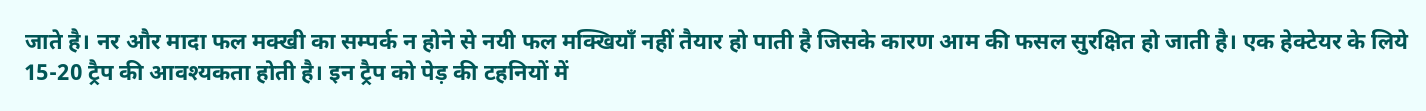जाते है। नर और मादा फल मक्खी का सम्पर्क न होने से नयी फल मक्खियाँ नहीं तैयार हो पाती है जिसके कारण आम की फसल सुरक्षित हो जाती है। एक हेक्टेयर के लिये 15-20 ट्रैप की आवश्यकता होती है। इन ट्रैप को पेड़ की टहनियों में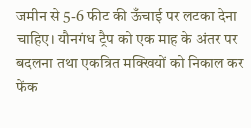जमीन से 5-6 फीट की ऊँचाई पर लटका देना चाहिए। यौनगंध ट्रैप को एक माह के अंतर पर बदलना तथा एकत्रित मक्खियों को निकाल कर फेंक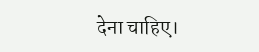देना चाहिए।